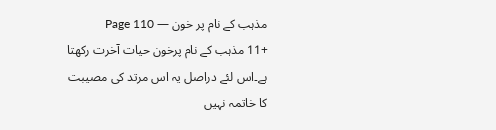مذہب کے نام پر خون — Page 110
+11 مذہب کے نام پرخون حیات آخرت رکھتا ہے۔اس لئے دراصل یہ اس مرتد کی مصیبت کا خاتمہ نہیں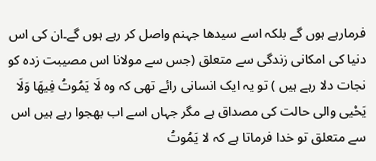فرمارہے ہوں گے بلکہ اسے سیدھا جہنم واصل کر رہے ہوں گے۔ان کی اس دنیا کی امکانی زندگی سے متعلق (جس سے مولانا اس مصیبت زدہ کو نجات دلا رہے ہیں ) تو یہ ایک انسانی رائے تھی کہ وہ لَا يَمُوتُ فِيهَا وَلَا يَحْيى والی حالت کی مصداق ہے مگر جہاں اسے اب بھجوا رہے ہیں اس سے متعلق تو خدا فرماتا ہے کہ لا يَمُوتُ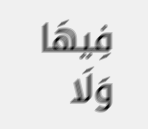فِيهَا وَلَا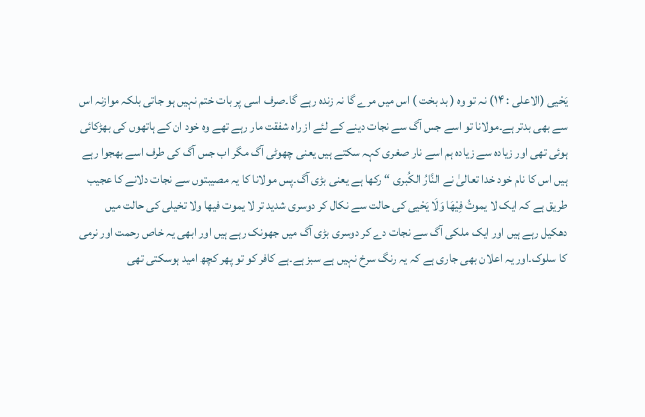يَحْيى (الاعلی : ۱۴) نہ تو وہ ( بد بخت ) اس میں مرے گا نہ زندہ رہے گا۔صرف اسی پر بات ختم نہیں ہو جاتی بلکہ موازنہ اس سے بھی بدتر ہے۔مولانا تو اسے جس آگ سے نجات دینے کے لئے از راہ شفقت مار رہے تھے وہ خود ان کے ہاتھوں کی بھڑکائی ہوئی تھی اور زیادہ سے زیادہ ہم اسے نار صغری کہہ سکتے ہیں یعنی چھوٹی آگ مگر اب جس آگ کی طرف اسے بھجوا رہے ہیں اس کا نام خود خدا تعالیٰ نے النَّارُ الكُبرى “ رکھا ہے یعنی بڑی آگ۔پس مولانا کا یہ مصیبتوں سے نجات دلانے کا عجیب طریق ہے کہ ایک لا یموتُ فِيْهَا وَلَا يَحْیی کی حالت سے نکال کر دوسری شدید تر لا يموت فيها ولا تخیلی کی حالت میں دھکیل رہے ہیں اور ایک ملکی آگ سے نجات دے کر دوسری بڑی آگ میں جھونک رہے ہیں اور ابھی یہ خاص رحمت اور نرمی کا سلوک۔اور یہ اعلان بھی جاری ہے کہ یہ رنگ سرخ نہیں ہے سبز ہے۔ہے کافر کو تو پھر کچھ امید ہوسکتی تھی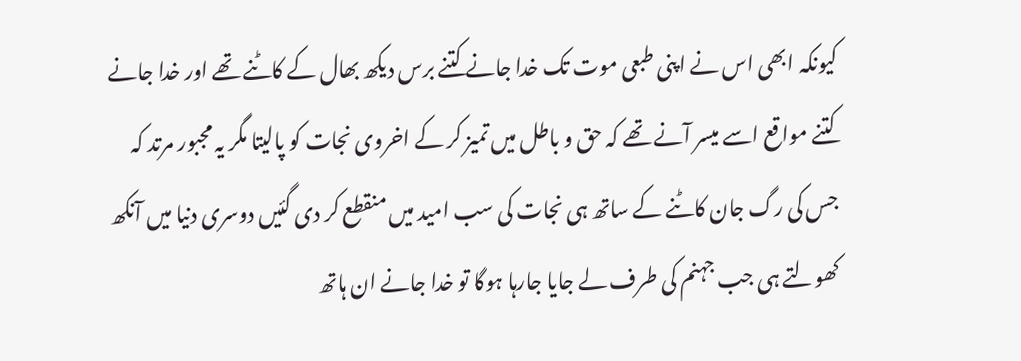کیونکہ ابھی اس نے اپنی طبعی موت تک خدا جانے کتنے برس دیکھ بھال کے کاٹنے تھے اور خدا جانے کتنے مواقع اسے میسر آنے تھے کہ حق و باطل میں تمیز کر کے اخروی نجات کو پالیتا مگر یہ مجبور مرتد کہ جس کی رگ جان کاٹنے کے ساتھ ہی نجات کی سب امید میں منقطع کر دی گئیں دوسری دنیا میں آنکھ کھولتے ہی جب جہنم کی طرف لے جایا جارہا ہوگا تو خدا جانے ان ہاتھ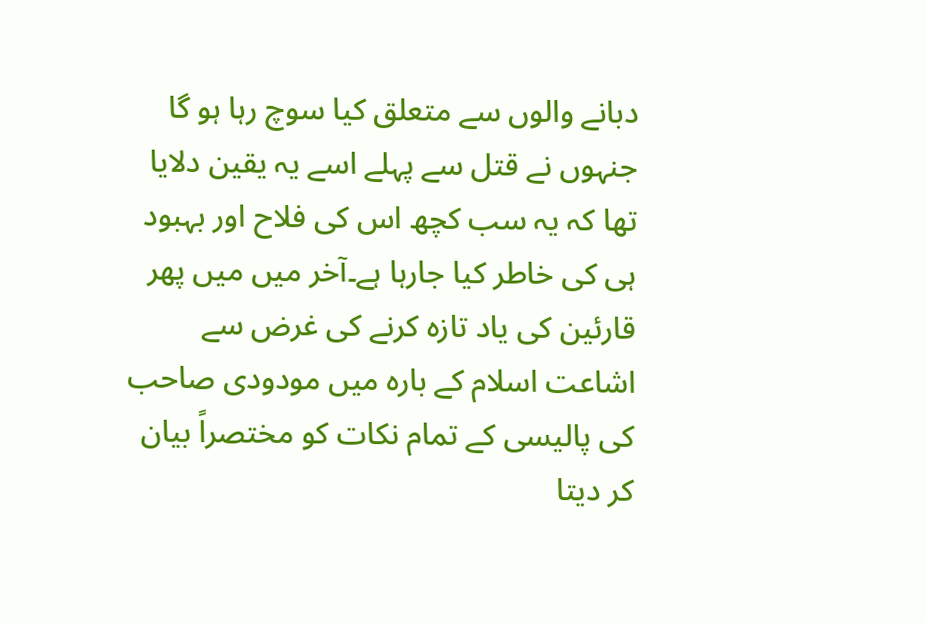دبانے والوں سے متعلق کیا سوچ رہا ہو گا جنہوں نے قتل سے پہلے اسے یہ یقین دلایا تھا کہ یہ سب کچھ اس کی فلاح اور بہبود ہی کی خاطر کیا جارہا ہے۔آخر میں میں پھر قارئین کی یاد تازہ کرنے کی غرض سے اشاعت اسلام کے بارہ میں مودودی صاحب کی پالیسی کے تمام نکات کو مختصراً بیان کر دیتا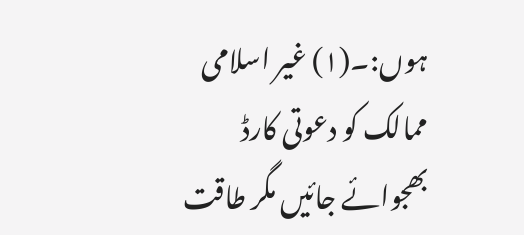ہوں:۔(۱) غیر اسلامی ممالک کو دعوتی کارڈ بھجوائے جائیں مگر طاقت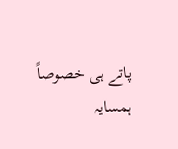پاتے ہی خصوصاً ہمسایہ